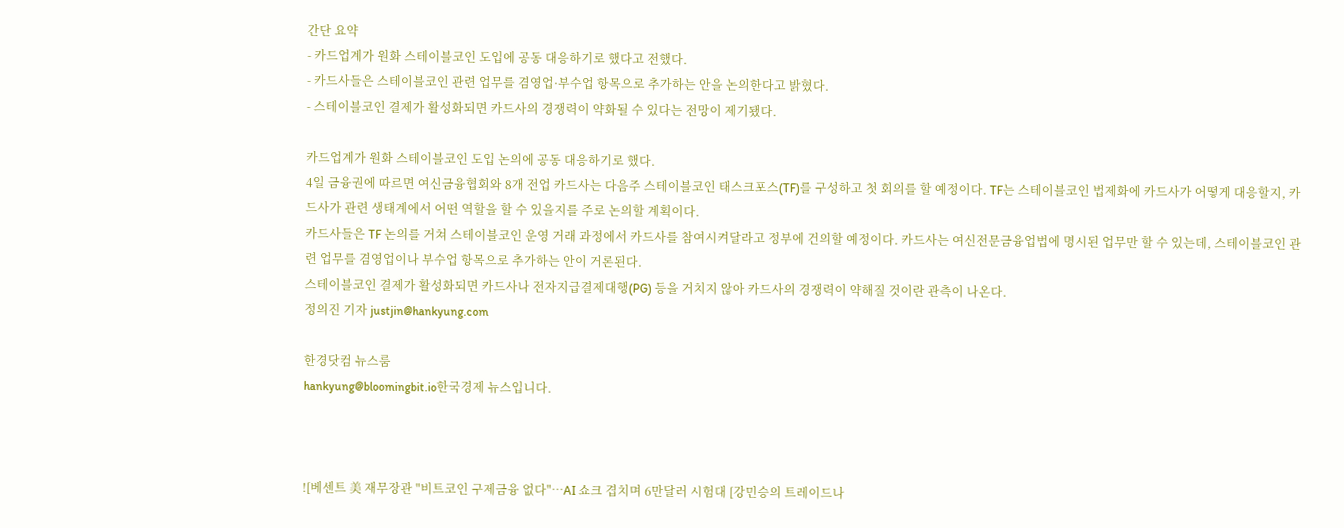간단 요약
- 카드업계가 원화 스테이블코인 도입에 공동 대응하기로 했다고 전했다.
- 카드사들은 스테이블코인 관련 업무를 겸영업·부수업 항목으로 추가하는 안을 논의한다고 밝혔다.
- 스테이블코인 결제가 활성화되면 카드사의 경쟁력이 약화될 수 있다는 전망이 제기됐다.

카드업계가 원화 스테이블코인 도입 논의에 공동 대응하기로 했다.
4일 금융권에 따르면 여신금융협회와 8개 전업 카드사는 다음주 스테이블코인 태스크포스(TF)를 구성하고 첫 회의를 할 예정이다. TF는 스테이블코인 법제화에 카드사가 어떻게 대응할지, 카드사가 관련 생태계에서 어떤 역할을 할 수 있을지를 주로 논의할 계획이다.
카드사들은 TF 논의를 거쳐 스테이블코인 운영 거래 과정에서 카드사를 참여시켜달라고 정부에 건의할 예정이다. 카드사는 여신전문금융업법에 명시된 업무만 할 수 있는데, 스테이블코인 관련 업무를 겸영업이나 부수업 항목으로 추가하는 안이 거론된다.
스테이블코인 결제가 활성화되면 카드사나 전자지급결제대행(PG) 등을 거치지 않아 카드사의 경쟁력이 약해질 것이란 관측이 나온다.
정의진 기자 justjin@hankyung.com

한경닷컴 뉴스룸
hankyung@bloomingbit.io한국경제 뉴스입니다.



![베센트 美 재무장관 "비트코인 구제금융 없다"…AI 쇼크 겹치며 6만달러 시험대 [강민승의 트레이드나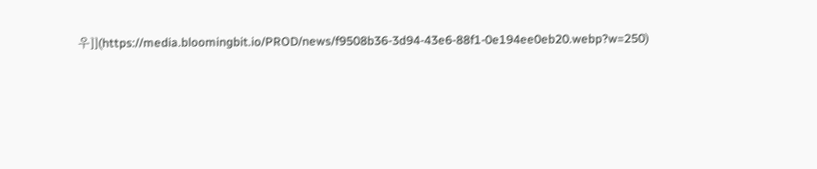우]](https://media.bloomingbit.io/PROD/news/f9508b36-3d94-43e6-88f1-0e194ee0eb20.webp?w=250)